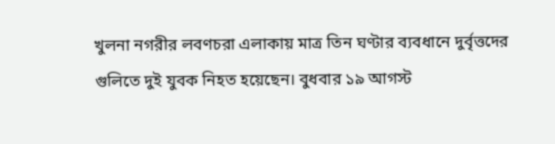খুলনা নগরীর লবণচরা এলাকায় মাত্র তিন ঘণ্টার ব্যবধানে দুর্বৃত্তদের গুলিতে দুই যুবক নিহত হয়েছেন। বুধবার ১৯ আগস্ট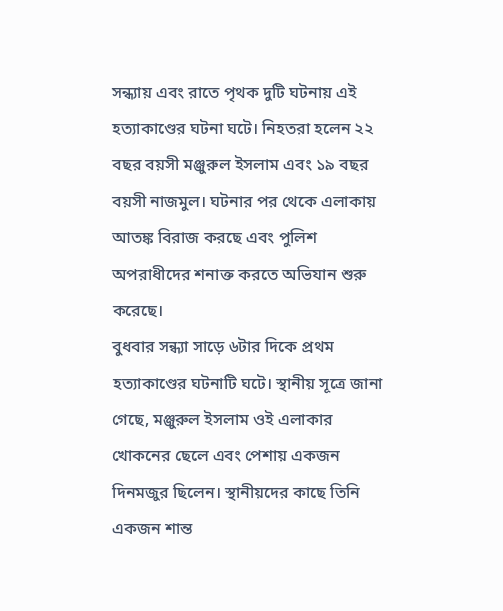সন্ধ্যায় এবং রাতে পৃথক দুটি ঘটনায় এই হত্যাকাণ্ডের ঘটনা ঘটে। নিহতরা হলেন ২২ বছর বয়সী মঞ্জুরুল ইসলাম এবং ১৯ বছর বয়সী নাজমুল। ঘটনার পর থেকে এলাকায় আতঙ্ক বিরাজ করছে এবং পুলিশ অপরাধীদের শনাক্ত করতে অভিযান শুরু করেছে।
বুধবার সন্ধ্যা সাড়ে ৬টার দিকে প্রথম হত্যাকাণ্ডের ঘটনাটি ঘটে। স্থানীয় সূত্রে জানা গেছে, মঞ্জুরুল ইসলাম ওই এলাকার খোকনের ছেলে এবং পেশায় একজন দিনমজুর ছিলেন। স্থানীয়দের কাছে তিনি একজন শান্ত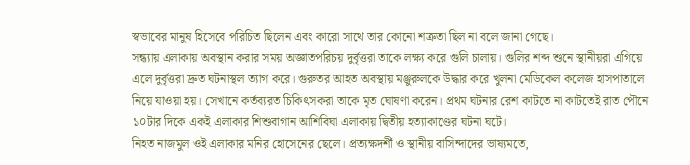স্বভাবের মানুষ হিসেবে পরিচিত ছিলেন এবং কারো সাথে তার কোনো শত্রুতা ছিল না বলে জানা গেছে।
সন্ধ্যায় এলাকায় অবস্থান করার সময় অজ্ঞাতপরিচয় দুর্বৃত্তরা তাকে লক্ষ্য করে গুলি চালায়। গুলির শব্দ শুনে স্থানীয়রা এগিয়ে এলে দুর্বৃত্তরা দ্রুত ঘটনাস্থল ত্যাগ করে। গুরুতর আহত অবস্থায় মঞ্জুরুলকে উদ্ধার করে খুলনা মেডিকেল কলেজ হাসপাতালে নিয়ে যাওয়া হয়। সেখানে কর্তব্যরত চিকিৎসকরা তাকে মৃত ঘোষণা করেন। প্রথম ঘটনার রেশ কাটতে না কাটতেই রাত পৌনে ১০টার দিকে একই এলাকার শিশুবাগান আশিবিঘা এলাকায় দ্বিতীয় হত্যাকাণ্ডের ঘটনা ঘটে।
নিহত নাজমুল ওই এলাকার মনির হোসেনের ছেলে। প্রত্যক্ষদর্শী ও স্থানীয় বাসিন্দাদের ভাষ্যমতে,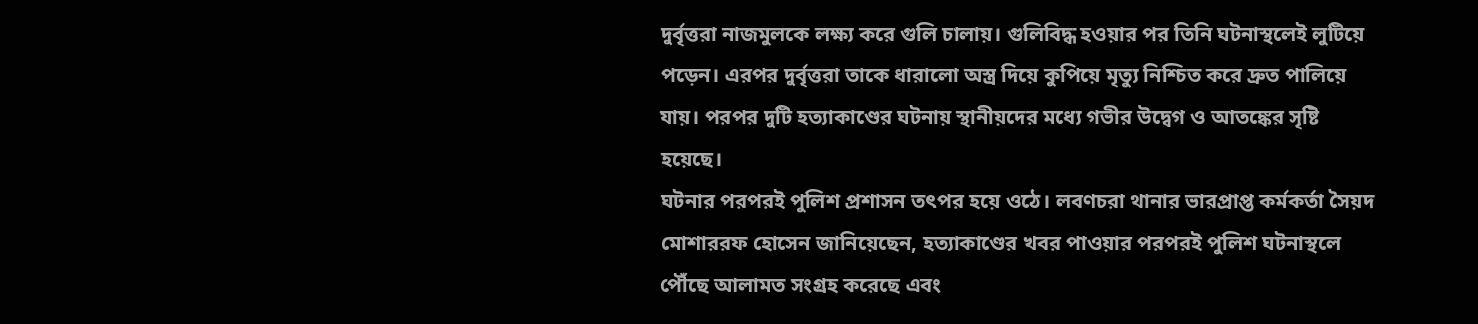দুর্বৃত্তরা নাজমুলকে লক্ষ্য করে গুলি চালায়। গুলিবিদ্ধ হওয়ার পর তিনি ঘটনাস্থলেই লুটিয়ে পড়েন। এরপর দুর্বৃত্তরা তাকে ধারালো অস্ত্র দিয়ে কুপিয়ে মৃত্যু নিশ্চিত করে দ্রুত পালিয়ে যায়। পরপর দুটি হত্যাকাণ্ডের ঘটনায় স্থানীয়দের মধ্যে গভীর উদ্বেগ ও আতঙ্কের সৃষ্টি হয়েছে।
ঘটনার পরপরই পুলিশ প্রশাসন তৎপর হয়ে ওঠে। লবণচরা থানার ভারপ্রাপ্ত কর্মকর্তা সৈয়দ মোশাররফ হোসেন জানিয়েছেন, হত্যাকাণ্ডের খবর পাওয়ার পরপরই পুলিশ ঘটনাস্থলে পৌঁছে আলামত সংগ্রহ করেছে এবং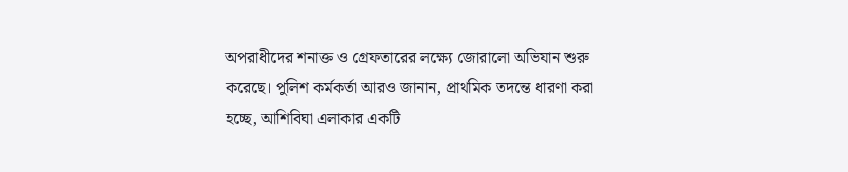অপরাধীদের শনাক্ত ও গ্রেফতারের লক্ষ্যে জোরালো অভিযান শুরু করেছে। পুলিশ কর্মকর্তা আরও জানান, প্রাথমিক তদন্তে ধারণা করা হচ্ছে, আশিবিঘা এলাকার একটি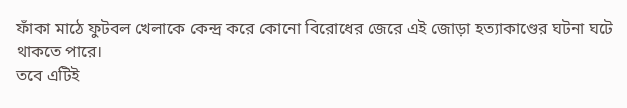ফাঁকা মাঠে ফুটবল খেলাকে কেন্দ্র করে কোনো বিরোধের জেরে এই জোড়া হত্যাকাণ্ডের ঘটনা ঘটে থাকতে পারে।
তবে এটিই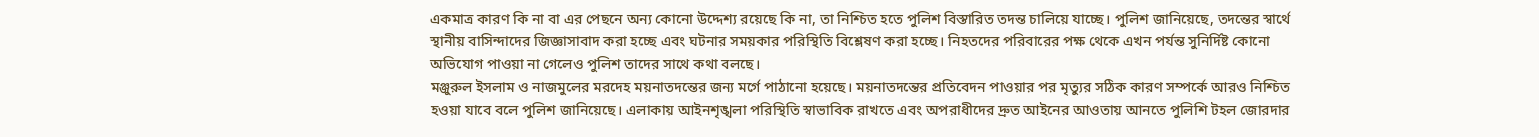একমাত্র কারণ কি না বা এর পেছনে অন্য কোনো উদ্দেশ্য রয়েছে কি না, তা নিশ্চিত হতে পুলিশ বিস্তারিত তদন্ত চালিয়ে যাচ্ছে। পুলিশ জানিয়েছে, তদন্তের স্বার্থে স্থানীয় বাসিন্দাদের জিজ্ঞাসাবাদ করা হচ্ছে এবং ঘটনার সময়কার পরিস্থিতি বিশ্লেষণ করা হচ্ছে। নিহতদের পরিবারের পক্ষ থেকে এখন পর্যন্ত সুনির্দিষ্ট কোনো অভিযোগ পাওয়া না গেলেও পুলিশ তাদের সাথে কথা বলছে।
মঞ্জুরুল ইসলাম ও নাজমুলের মরদেহ ময়নাতদন্তের জন্য মর্গে পাঠানো হয়েছে। ময়নাতদন্তের প্রতিবেদন পাওয়ার পর মৃত্যুর সঠিক কারণ সম্পর্কে আরও নিশ্চিত হওয়া যাবে বলে পুলিশ জানিয়েছে। এলাকায় আইনশৃঙ্খলা পরিস্থিতি স্বাভাবিক রাখতে এবং অপরাধীদের দ্রুত আইনের আওতায় আনতে পুলিশি টহল জোরদার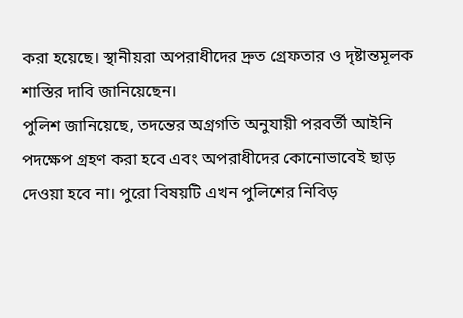করা হয়েছে। স্থানীয়রা অপরাধীদের দ্রুত গ্রেফতার ও দৃষ্টান্তমূলক শাস্তির দাবি জানিয়েছেন।
পুলিশ জানিয়েছে, তদন্তের অগ্রগতি অনুযায়ী পরবর্তী আইনি পদক্ষেপ গ্রহণ করা হবে এবং অপরাধীদের কোনোভাবেই ছাড় দেওয়া হবে না। পুরো বিষয়টি এখন পুলিশের নিবিড়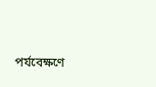পর্যবেক্ষণে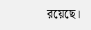রয়েছে।